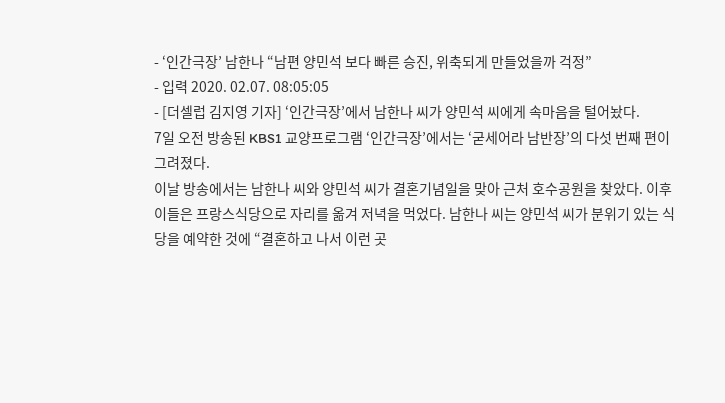- ‘인간극장’ 남한나 “남편 양민석 보다 빠른 승진, 위축되게 만들었을까 걱정”
- 입력 2020. 02.07. 08:05:05
- [더셀럽 김지영 기자] ‘인간극장’에서 남한나 씨가 양민석 씨에게 속마음을 털어놨다.
7일 오전 방송된 KBS1 교양프로그램 ‘인간극장’에서는 ‘굳세어라 남반장’의 다섯 번째 편이 그려졌다.
이날 방송에서는 남한나 씨와 양민석 씨가 결혼기념일을 맞아 근처 호수공원을 찾았다. 이후 이들은 프랑스식당으로 자리를 옮겨 저녁을 먹었다. 남한나 씨는 양민석 씨가 분위기 있는 식당을 예약한 것에 “결혼하고 나서 이런 곳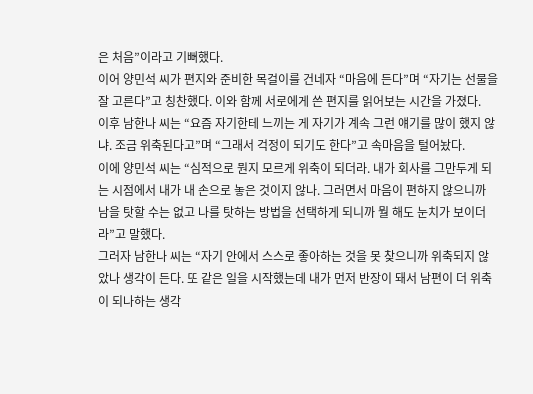은 처음”이라고 기뻐했다.
이어 양민석 씨가 편지와 준비한 목걸이를 건네자 “마음에 든다”며 “자기는 선물을 잘 고른다”고 칭찬했다. 이와 함께 서로에게 쓴 편지를 읽어보는 시간을 가졌다.
이후 남한나 씨는 “요즘 자기한테 느끼는 게 자기가 계속 그런 얘기를 많이 했지 않냐. 조금 위축된다고”며 “그래서 걱정이 되기도 한다”고 속마음을 털어놨다.
이에 양민석 씨는 “심적으로 뭔지 모르게 위축이 되더라. 내가 회사를 그만두게 되는 시점에서 내가 내 손으로 놓은 것이지 않나. 그러면서 마음이 편하지 않으니까 남을 탓할 수는 없고 나를 탓하는 방법을 선택하게 되니까 뭘 해도 눈치가 보이더라”고 말했다.
그러자 남한나 씨는 “자기 안에서 스스로 좋아하는 것을 못 찾으니까 위축되지 않았나 생각이 든다. 또 같은 일을 시작했는데 내가 먼저 반장이 돼서 남편이 더 위축이 되나하는 생각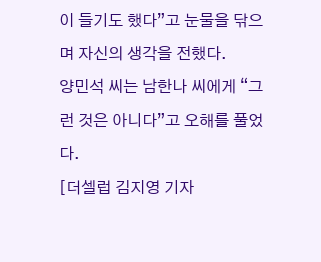이 들기도 했다”고 눈물을 닦으며 자신의 생각을 전했다.
양민석 씨는 남한나 씨에게 “그런 것은 아니다”고 오해를 풀었다.
[더셀럽 김지영 기자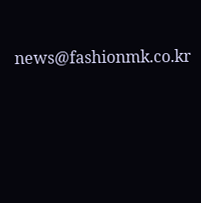news@fashionmk.co.kr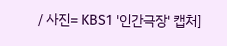/ 사진= KBS1 '인간극장' 캡처]